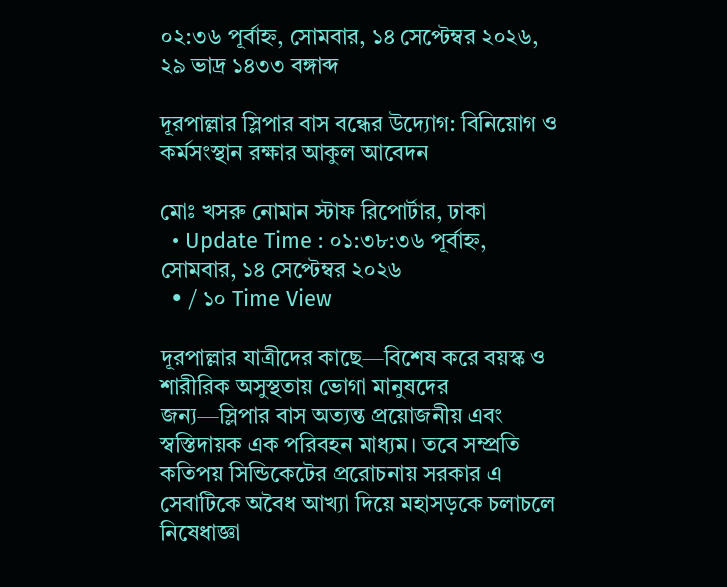০২:৩৬ পূর্বাহ্ন, সোমবার, ১৪ সেপ্টেম্বর ২০২৬, ২৯ ভাদ্র ১৪৩৩ বঙ্গাব্দ

দূরপাল্লার স্লিপার বাস বন্ধের উদ্যোগ: বিনিয়োগ ও কর্মসংস্থান রক্ষার আকুল আবেদন

মোঃ খসরু নোমান স্টাফ রিপোর্টার, ঢাকা
  • Update Time : ০১:৩৮:৩৬ পূর্বাহ্ন, সোমবার, ১৪ সেপ্টেম্বর ২০২৬
  • / ১০ Time View

দূরপাল্লার যাত্রীদের কাছে—বিশেষ করে বয়স্ক ও শারীরিক অসুস্থতায় ভোগা মানুষদের জন্য—স্লিপার বাস অত্যন্ত প্রয়োজনীয় এবং স্বস্তিদায়ক এক পরিবহন মাধ্যম। তবে সম্প্রতি কতিপয় সিন্ডিকেটের প্ররোচনায় সরকার এ সেবাটিকে অবৈধ আখ্যা দিয়ে মহাসড়কে চলাচলে নিষেধাজ্ঞা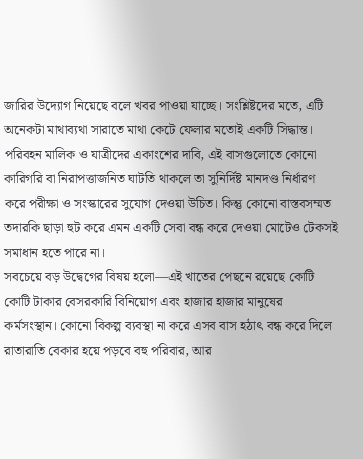জারির উদ্যোগ নিয়েছে বলে খবর পাওয়া যাচ্ছে। সংশ্লিষ্টদের মতে, এটি অনেকটা মাথাব্যথা সারাতে মাথা কেটে ফেলার মতোই একটি সিদ্ধান্ত।
পরিবহন মালিক ও যাত্রীদের একাংশের দাবি, এই বাসগুলোতে কোনো কারিগরি বা নিরাপত্তাজনিত ঘাটতি থাকলে তা সুনির্দিষ্ট মানদণ্ড নির্ধারণ করে পরীক্ষা ও সংস্কারের সুযোগ দেওয়া উচিত। কিন্তু কোনো বাস্তবসম্মত তদারকি ছাড়া হুট করে এমন একটি সেবা বন্ধ করে দেওয়া মোটেও টেকসই সমাধান হতে পারে না।
সবচেয়ে বড় উদ্বেগের বিষয় হলো—এই খাতের পেছনে রয়েছে কোটি কোটি টাকার বেসরকারি বিনিয়োগ এবং হাজার হাজার মানুষের কর্মসংস্থান। কোনো বিকল্প ব্যবস্থা না করে এসব বাস হঠাৎ বন্ধ করে দিলে রাতারাতি বেকার হয়ে পড়বে বহু পরিবার, আর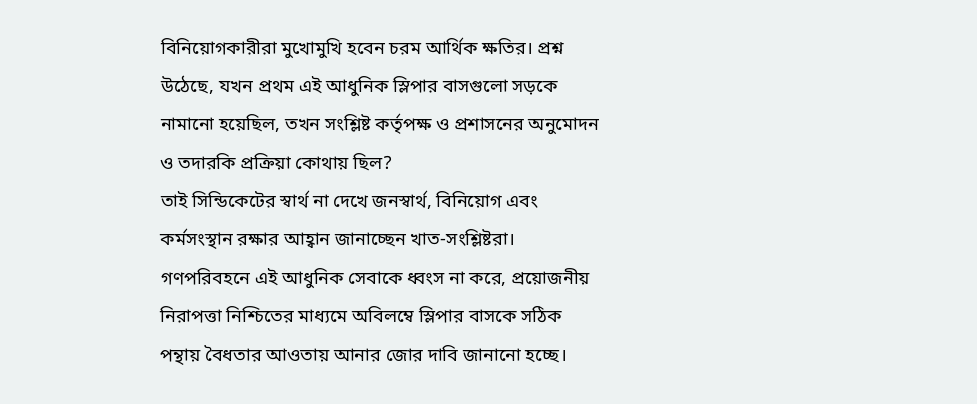বিনিয়োগকারীরা মুখোমুখি হবেন চরম আর্থিক ক্ষতির। প্রশ্ন উঠেছে, যখন প্রথম এই আধুনিক স্লিপার বাসগুলো সড়কে নামানো হয়েছিল, তখন সংশ্লিষ্ট কর্তৃপক্ষ ও প্রশাসনের অনুমোদন ও তদারকি প্রক্রিয়া কোথায় ছিল?
তাই সিন্ডিকেটের স্বার্থ না দেখে জনস্বার্থ, বিনিয়োগ এবং কর্মসংস্থান রক্ষার আহ্বান জানাচ্ছেন খাত-সংশ্লিষ্টরা। গণপরিবহনে এই আধুনিক সেবাকে ধ্বংস না করে, প্রয়োজনীয় নিরাপত্তা নিশ্চিতের মাধ্যমে অবিলম্বে স্লিপার বাসকে সঠিক পন্থায় বৈধতার আওতায় আনার জোর দাবি জানানো হচ্ছে।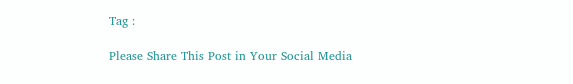Tag :

Please Share This Post in Your Social Media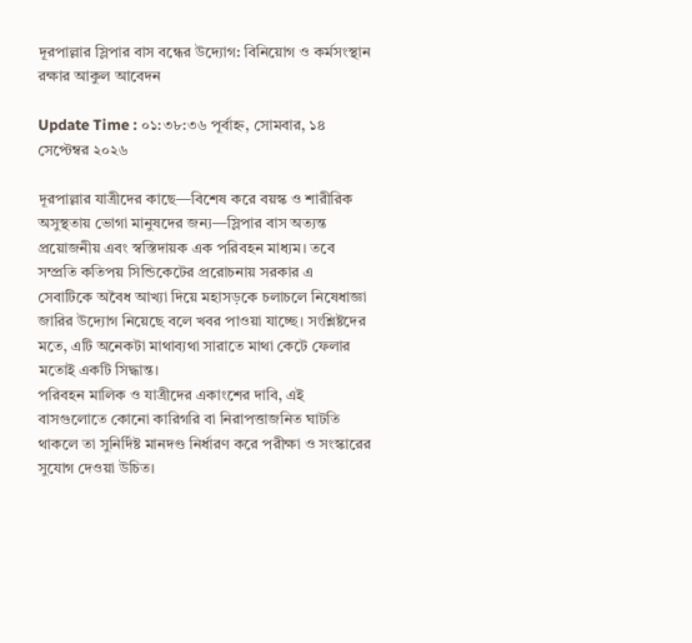দূরপাল্লার স্লিপার বাস বন্ধের উদ্যোগ: বিনিয়োগ ও কর্মসংস্থান রক্ষার আকুল আবেদন

Update Time : ০১:৩৮:৩৬ পূর্বাহ্ন, সোমবার, ১৪ সেপ্টেম্বর ২০২৬

দূরপাল্লার যাত্রীদের কাছে—বিশেষ করে বয়স্ক ও শারীরিক অসুস্থতায় ভোগা মানুষদের জন্য—স্লিপার বাস অত্যন্ত প্রয়োজনীয় এবং স্বস্তিদায়ক এক পরিবহন মাধ্যম। তবে সম্প্রতি কতিপয় সিন্ডিকেটের প্ররোচনায় সরকার এ সেবাটিকে অবৈধ আখ্যা দিয়ে মহাসড়কে চলাচলে নিষেধাজ্ঞা জারির উদ্যোগ নিয়েছে বলে খবর পাওয়া যাচ্ছে। সংশ্লিষ্টদের মতে, এটি অনেকটা মাথাব্যথা সারাতে মাথা কেটে ফেলার মতোই একটি সিদ্ধান্ত।
পরিবহন মালিক ও যাত্রীদের একাংশের দাবি, এই বাসগুলোতে কোনো কারিগরি বা নিরাপত্তাজনিত ঘাটতি থাকলে তা সুনির্দিষ্ট মানদণ্ড নির্ধারণ করে পরীক্ষা ও সংস্কারের সুযোগ দেওয়া উচিত।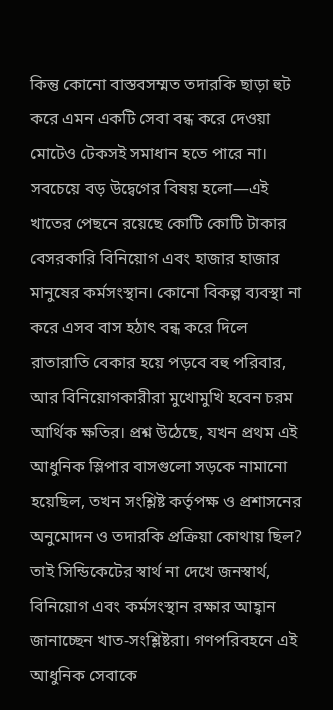কিন্তু কোনো বাস্তবসম্মত তদারকি ছাড়া হুট করে এমন একটি সেবা বন্ধ করে দেওয়া মোটেও টেকসই সমাধান হতে পারে না।
সবচেয়ে বড় উদ্বেগের বিষয় হলো—এই খাতের পেছনে রয়েছে কোটি কোটি টাকার বেসরকারি বিনিয়োগ এবং হাজার হাজার মানুষের কর্মসংস্থান। কোনো বিকল্প ব্যবস্থা না করে এসব বাস হঠাৎ বন্ধ করে দিলে রাতারাতি বেকার হয়ে পড়বে বহু পরিবার, আর বিনিয়োগকারীরা মুখোমুখি হবেন চরম আর্থিক ক্ষতির। প্রশ্ন উঠেছে, যখন প্রথম এই আধুনিক স্লিপার বাসগুলো সড়কে নামানো হয়েছিল, তখন সংশ্লিষ্ট কর্তৃপক্ষ ও প্রশাসনের অনুমোদন ও তদারকি প্রক্রিয়া কোথায় ছিল?
তাই সিন্ডিকেটের স্বার্থ না দেখে জনস্বার্থ, বিনিয়োগ এবং কর্মসংস্থান রক্ষার আহ্বান জানাচ্ছেন খাত-সংশ্লিষ্টরা। গণপরিবহনে এই আধুনিক সেবাকে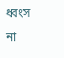ধ্বংস না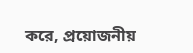করে, প্রয়োজনীয়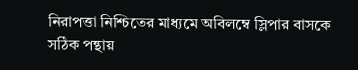নিরাপত্তা নিশ্চিতের মাধ্যমে অবিলম্বে স্লিপার বাসকে সঠিক পন্থায়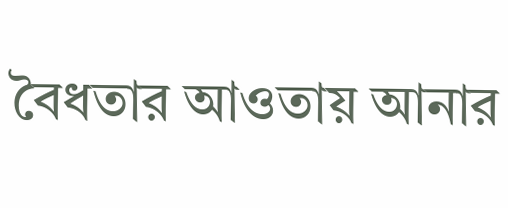বৈধতার আওতায় আনার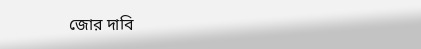জোর দাবি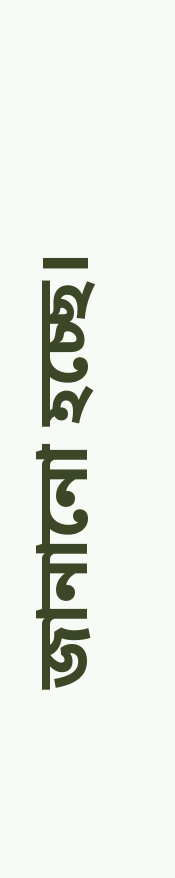জানানো হচ্ছে।